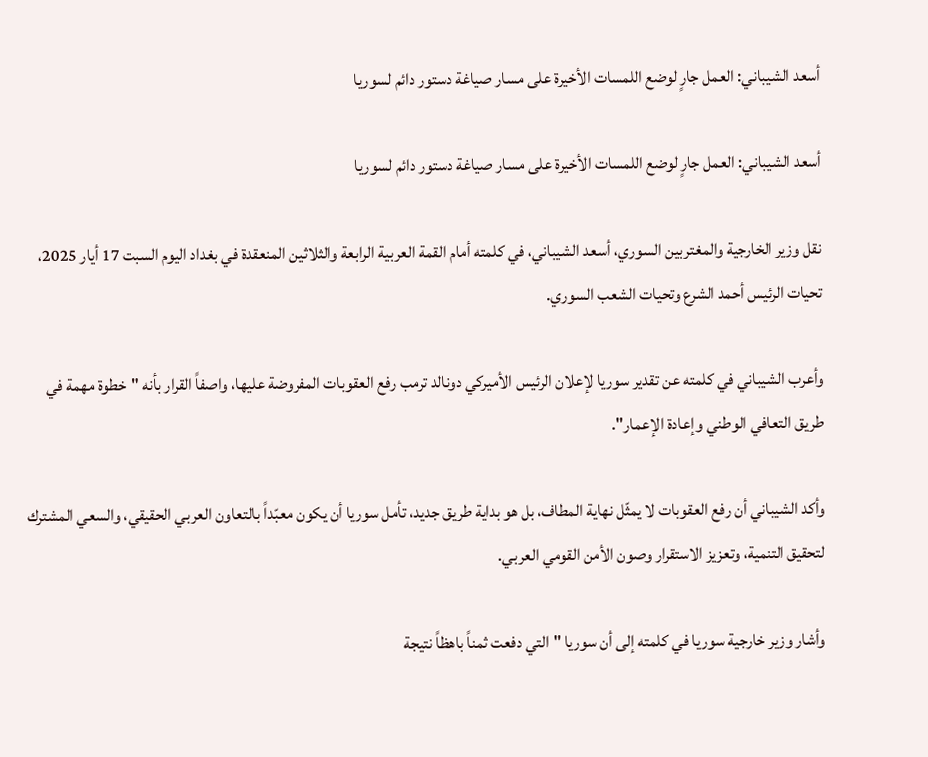أسعد الشيباني: العمل جارٍ لوضع اللمسات الأخيرة على مسار صياغة دستور دائم لسوريا

أسعد الشيباني: العمل جارٍ لوضع اللمسات الأخيرة على مسار صياغة دستور دائم لسوريا

نقل وزير الخارجية والمغتربين السوري، أسعد الشيباني، في كلمته أمام القمة العربية الرابعة والثلاثين المنعقدة في بغداد اليوم السبت 17 أيار 2025، تحيات الرئيس أحمد الشرع وتحيات الشعب السوري.

وأعرب الشيباني في كلمته عن تقدير سوريا لإعلان الرئيس الأميركي دونالد ترمب رفع العقوبات المفروضة عليها، واصفاً القرار بأنه "خطوة مهمة في طريق التعافي الوطني وإعادة الإعمار".

وأكد الشيباني أن رفع العقوبات لا يمثّل نهاية المطاف، بل هو بداية طريق جديد، تأمل سوريا أن يكون معبّداً بالتعاون العربي الحقيقي، والسعي المشترك لتحقيق التنمية، وتعزيز الاستقرار وصون الأمن القومي العربي.

وأشار وزير خارجية سوريا في كلمته إلى أن سوريا "التي دفعت ثمناً باهظاً نتيجة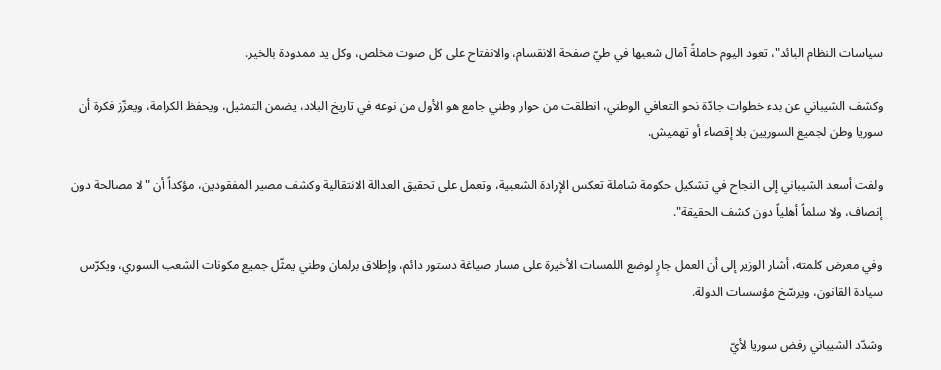سياسات النظام البائد"، تعود اليوم حاملةً آمال شعبها في طيّ صفحة الانقسام، والانفتاح على كل صوت مخلص، وكل يد ممدودة بالخير.

وكشف الشيباني عن بدء خطوات جادّة نحو التعافي الوطني، انطلقت من حوار وطني جامع هو الأول من نوعه في تاريخ البلاد، يضمن التمثيل، ويحفظ الكرامة، ويعزّز فكرة أن سوريا وطن لجميع السوريين بلا إقصاء أو تهميش.

ولفت أسعد الشيباني إلى النجاح في تشكيل حكومة شاملة تعكس الإرادة الشعبية، وتعمل على تحقيق العدالة الانتقالية وكشف مصير المفقودين، مؤكداً أن "لا مصالحة دون إنصاف، ولا سلماً أهلياً دون كشف الحقيقة".

وفي معرض كلمته، أشار الوزير إلى أن العمل جارٍ لوضع اللمسات الأخيرة على مسار صياغة دستور دائم، وإطلاق برلمان وطني يمثّل جميع مكونات الشعب السوري، ويكرّس سيادة القانون، ويرسّخ مؤسسات الدولة.

وشدّد الشيباني رفض سوريا لأيّ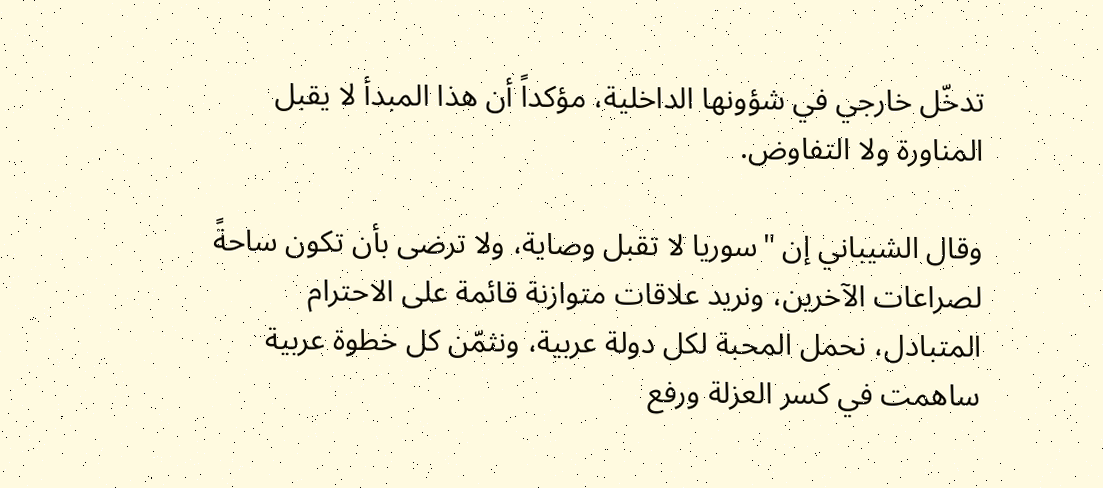تدخّل خارجي في شؤونها الداخلية، مؤكداً أن هذا المبدأ لا يقبل المناورة ولا التفاوض.

وقال الشيباني إن "سوريا لا تقبل وصاية، ولا ترضى بأن تكون ساحةً لصراعات الآخرين، ونريد علاقات متوازنة قائمة على الاحترام المتبادل، نحمل المحبة لكل دولة عربية، ونثمّن كل خطوة عربية ساهمت في كسر العزلة ورفع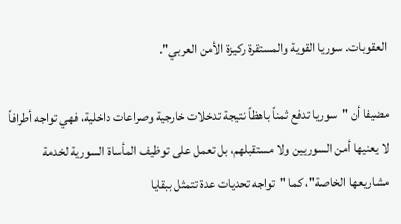العقوبات. سوريا القوية والمستقرة ركيزة الأمن العربي".

مضيفا أن "سوريا تدفع ثمناً باهظاً نتيجة تدخلات خارجية وصراعات داخلية، فهي تواجه أطرافاً لا يعنيها أمن السوريين ولا مستقبلهم، بل تعمل على توظيف المأساة السورية لخدمة مشاريعها الخاصة"، كما "تواجه تحديات عدة تتمثل ببقايا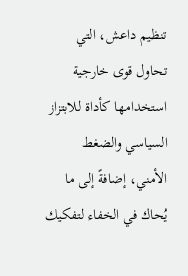تنظيم داعش، التي تحاول قوى خارجية استخدامها كأداة للابتزاز السياسي والضغط الأمني، إضافةً إلى ما يُحاك في الخفاء لتفكيك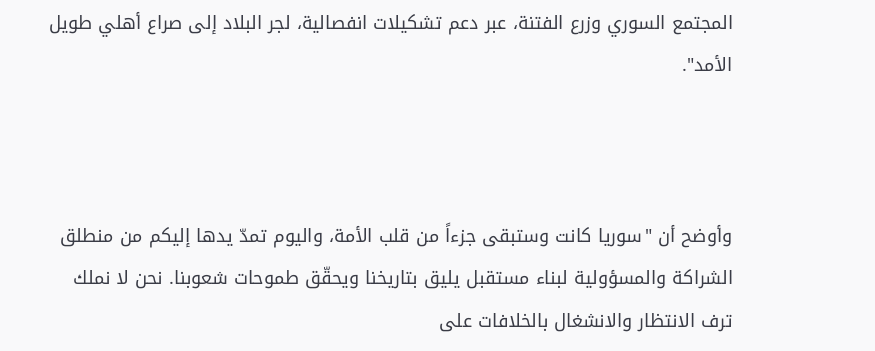المجتمع السوري وزرع الفتنة، عبر دعم تشكيلات انفصالية، لجر البلاد إلى صراع أهلي طويل الأمد".



وأوضح أن "سوريا كانت وستبقى جزءاً من قلب الأمة، واليوم تمدّ يدها إليكم من منطلق الشراكة والمسؤولية لبناء مستقبل يليق بتاريخنا ويحقّق طموحات شعوبنا. نحن لا نملك ترف الانتظار والانشغال بالخلافات على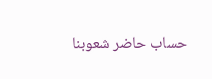حساب حاضر شعوبنا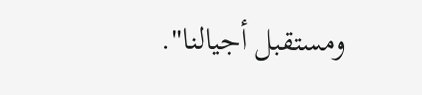ومستقبل أجيالنا".